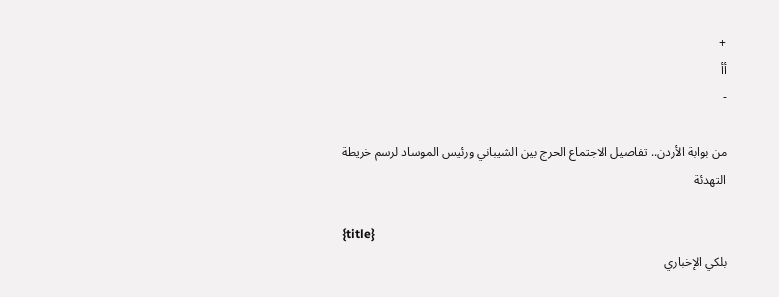+
أأ
-

من بوابة الأردن.. تفاصيل الاجتماع الحرج بين الشيباني ورئيس الموساد لرسم خريطة التهدئة

{title}
بلكي الإخباري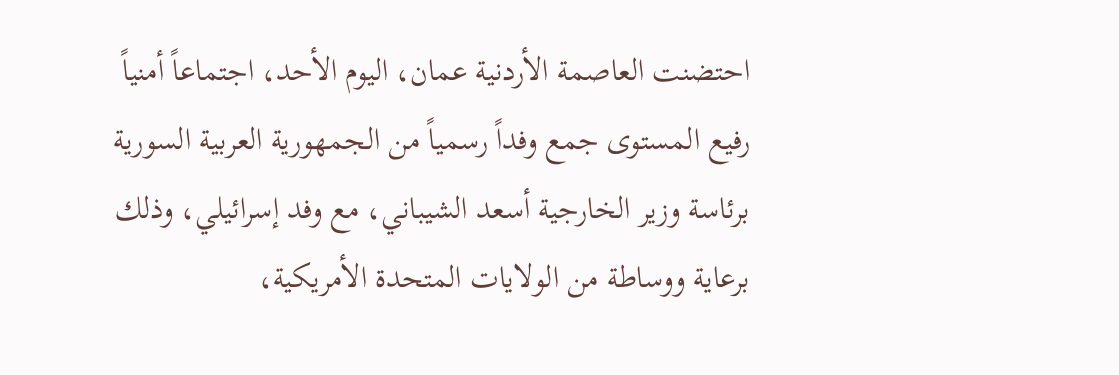احتضنت العاصمة الأردنية عمان، اليوم الأحد، اجتماعاً أمنياً رفيع المستوى جمع وفداً رسمياً من الجمهورية العربية السورية برئاسة وزير الخارجية أسعد الشيباني، مع وفد إسرائيلي، وذلك برعاية ووساطة من الولايات المتحدة الأمريكية،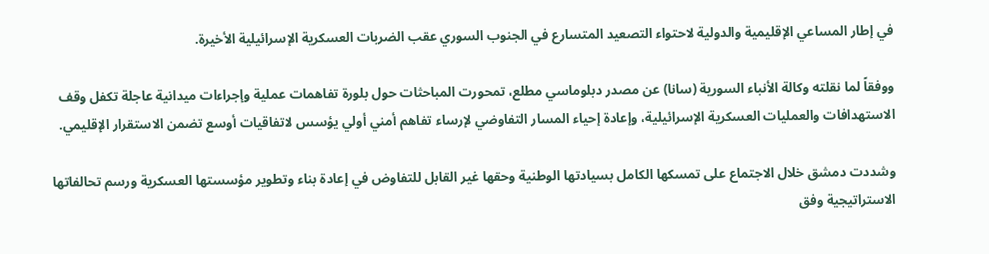في إطار المساعي الإقليمية والدولية لاحتواء التصعيد المتسارع في الجنوب السوري عقب الضربات العسكرية الإسرائيلية الأخيرة.

ووفقاً لما نقلته وكالة الأنباء السورية (سانا) عن مصدر دبلوماسي مطلع، تمحورت المباحثات حول بلورة تفاهمات عملية وإجراءات ميدانية عاجلة تكفل وقف الاستهدافات والعمليات العسكرية الإسرائيلية، وإعادة إحياء المسار التفاوضي لإرساء تفاهم أمني أولي يؤسس لاتفاقيات أوسع تضمن الاستقرار الإقليمي.

وشددت دمشق خلال الاجتماع على تمسكها الكامل بسيادتها الوطنية وحقها غير القابل للتفاوض في إعادة بناء وتطوير مؤسستها العسكرية ورسم تحالفاتها الاستراتيجية وفق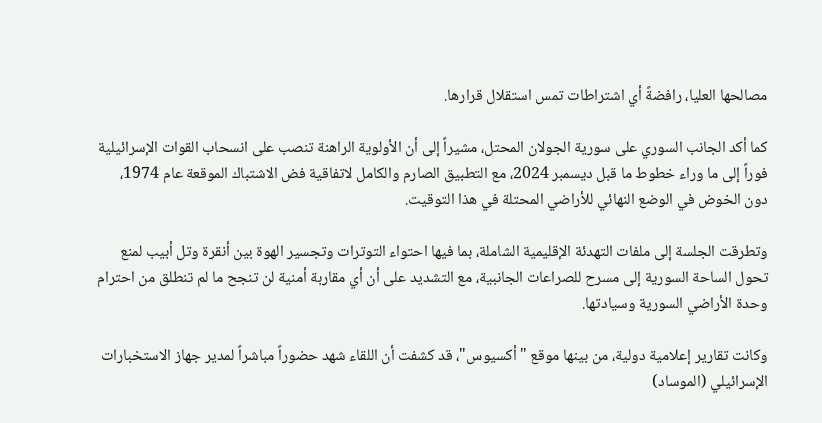مصالحها العليا، رافضةً أي اشتراطات تمس استقلال قرارها.

كما أكد الجانب السوري على سورية الجولان المحتل، مشيراً إلى أن الأولوية الراهنة تنصب على انسحاب القوات الإسرائيلية فوراً إلى ما وراء خطوط ما قبل ديسمبر 2024، مع التطبيق الصارم والكامل لاتفاقية فض الاشتباك الموقعة عام 1974، دون الخوض في الوضع النهائي للأراضي المحتلة في هذا التوقيت.

وتطرقت الجلسة إلى ملفات التهدئة الإقليمية الشاملة، بما فيها احتواء التوترات وتجسير الهوة بين أنقرة وتل أبيب لمنع تحول الساحة السورية إلى مسرح للصراعات الجانبية، مع التشديد على أن أي مقاربة أمنية لن تنجح ما لم تنطلق من احترام وحدة الأراضي السورية وسيادتها.

وكانت تقارير إعلامية دولية، من بينها موقع "أكسيوس"، قد كشفت أن اللقاء شهد حضوراً مباشراً لمدير جهاز الاستخبارات الإسرائيلي (الموساد)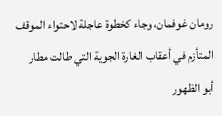رومان غوفمان، وجاء كخطوة عاجلة لاحتواء الموقف المتأزم في أعقاب الغارة الجوية التي طالت مطار أبو الظهور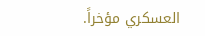العسكري مؤخراً.